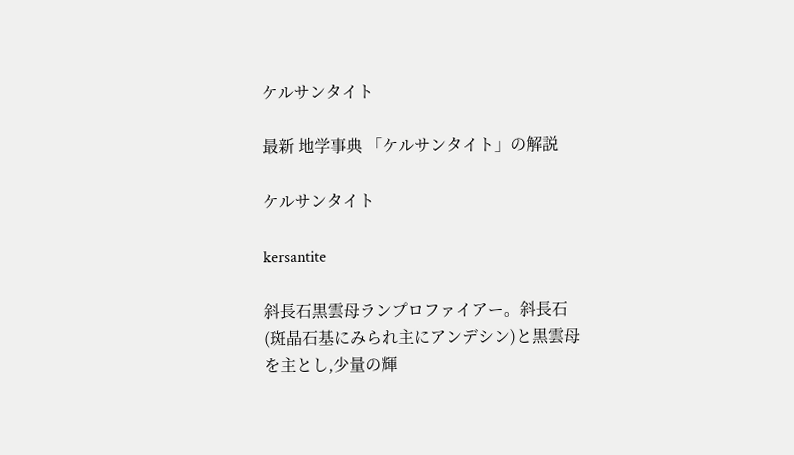ケルサンタイト

最新 地学事典 「ケルサンタイト」の解説

ケルサンタイト

kersantite

斜長石黒雲母ランプロファイアー。斜長石(斑晶石基にみられ主にアンデシン)と黒雲母を主とし,少量の輝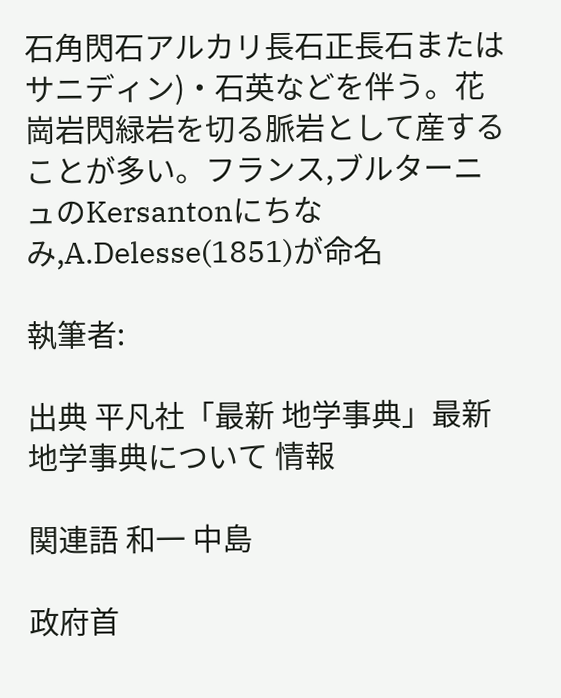石角閃石アルカリ長石正長石またはサニディン)・石英などを伴う。花崗岩閃緑岩を切る脈岩として産することが多い。フランス,ブルターニュのKersantonにちなみ,A.Delesse(1851)が命名

執筆者:

出典 平凡社「最新 地学事典」最新 地学事典について 情報

関連語 和一 中島

政府首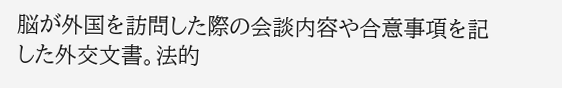脳が外国を訪問した際の会談内容や合意事項を記した外交文書。法的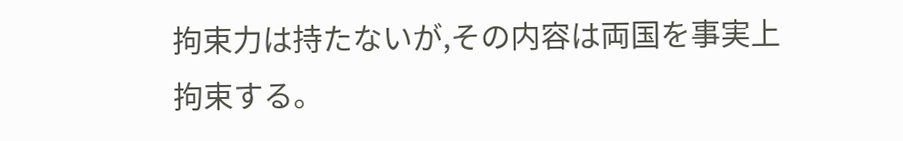拘束力は持たないが,その内容は両国を事実上拘束する。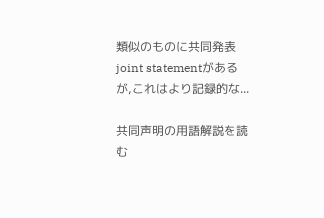類似のものに共同発表 joint statementがあるが,これはより記録的な...

共同声明の用語解説を読む